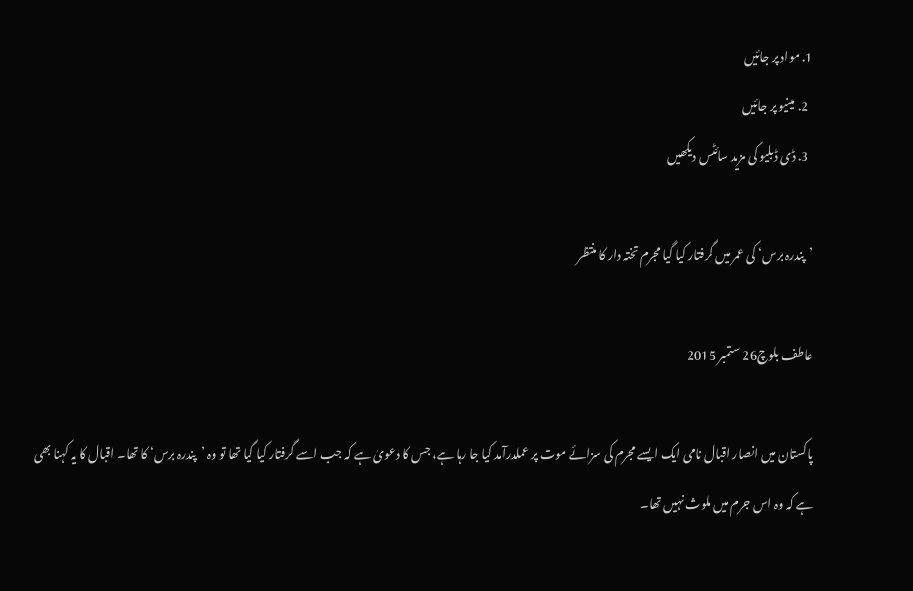1. مواد پر جائیں
  2. مینیو پر جائیں
  3. ڈی ڈبلیو کی مزید سائٹس دیکھیں

’پندرہ برس‘ کی عمر میں گرفتار کیا گیا مجرم تختہ دار کا منتظر

عاطف بلوچ26 ستمبر 2015

پاکستان میں انصار اقبال نامی ایک ایسے مجرم کی سزائے موت پر عملدرآمد کیا جا رہا ہے، جس کا دعویٰ ہے کہ جب اسے گرفتار کیا گیا تھا تو وہ ’پندرہ برس‘ کا تھا۔ اقبال کا یہ کہنا بھی ہے کہ وہ اس جرم میں ملوث نہیں تھا۔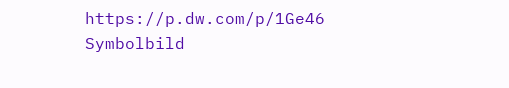https://p.dw.com/p/1Ge46
Symbolbild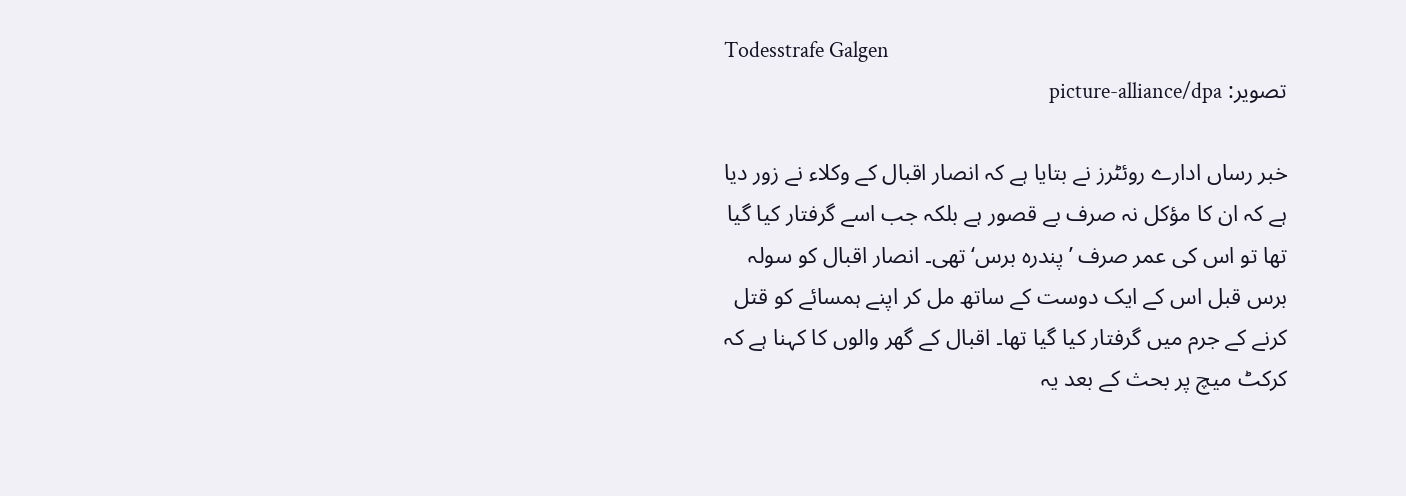Todesstrafe Galgen
تصویر: picture-alliance/dpa

خبر رساں ادارے روئٹرز نے بتایا ہے کہ انصار اقبال کے وکلاء نے زور دیا ہے کہ ان کا مؤکل نہ صرف بے قصور ہے بلکہ جب اسے گرفتار کیا گیا تھا تو اس کی عمر صرف ’پندرہ برس‘ تھی۔ انصار اقبال کو سولہ برس قبل اس کے ایک دوست کے ساتھ مل کر اپنے ہمسائے کو قتل کرنے کے جرم میں گرفتار کیا گیا تھا۔ اقبال کے گھر والوں کا کہنا ہے کہ کرکٹ میچ پر بحث کے بعد یہ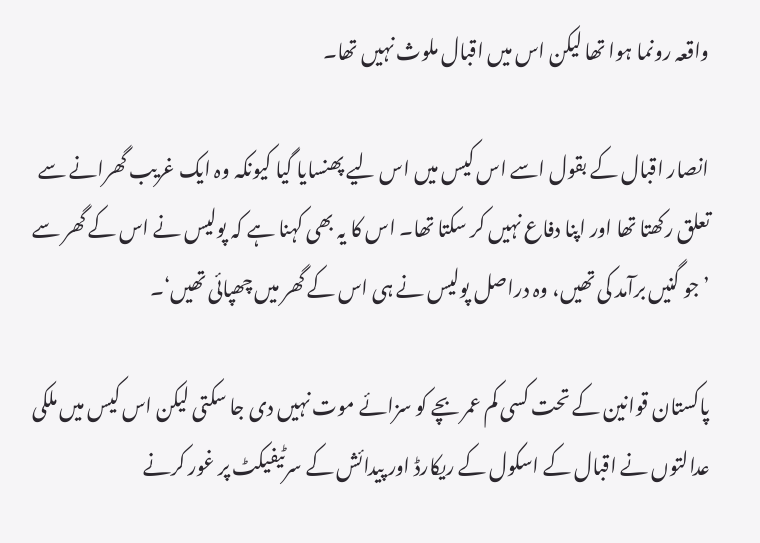واقعہ رونما ہوا تھا لیکن اس میں اقبال ملوث نہیں تھا۔

انصار اقبال کے بقول اسے اس کیس میں اس لیے پھنسایا گیا کیونکہ وہ ایک غریب گھرانے سے تعلق رکھتا تھا اور اپنا دفاع نہیں کر سکتا تھا۔ اس کا یہ بھی کہنا ہے کہ پولیس نے اس کے گھر سے ’جو گنیں برآمد کی تھیں، وہ دراصل پولیس نے ہی اس کے گھر میں چھپائی تھیں‘۔

پاکستان قوانین کے تحت کسی کم عمر بچے کو سزائے موت نہیں دی جا سکتی لیکن اس کیس میں ملکی عدالتوں نے اقبال کے اسکول کے ریکارڈ اور پیدائش کے سرٹیفیکٹ پر غور کرنے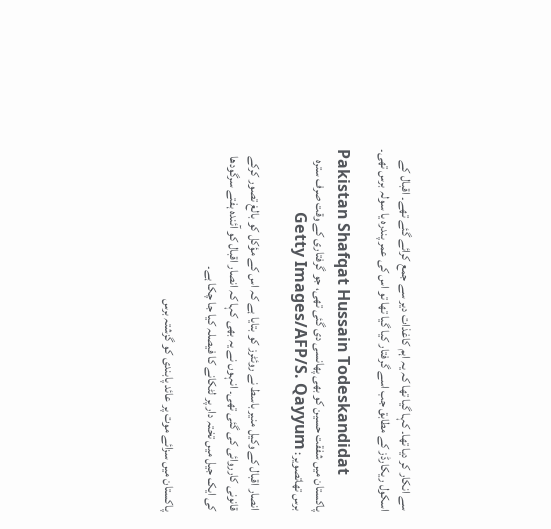سے انکار کر دیا تھا۔ کہا گیا تھا کہ یہ اہم کاغذات دیر سے جمع کرائے گئے تھے۔ اقبال کے اسکول ریکارڈز کے مطابق جب اسے گرفتار کیا گیا تھا تو اس کی عمر پندرہ یا سولہ برس تھی۔

Pakistan Shafqat Hussain Todeskandidat
پاکستان میں شفقت حسین کو بھی پھانسی دی گئی تھی، جو گرفتاری کے وقت صرف سترہ برس تھاتصویر: Getty Images/AFP/S. Qayyum

انصار اقبال کے وکیل منیر باسط نے روئٹرز کو بتایا ہے کہ اس کے مؤکل کو بالغ تصور کرکے قانونی کارروائی کی گئی تھی۔ انہوں نے یہ بھی کہا کہ انصار اقبال کو آئندہ ہفتے سرگودھا کی ایک جیل میں تختہ دار پر لٹکانے کا فیصلہ کیا جا چکا ہے۔

پاکستان میں سزائے موت پر عائد پابندی کو گزشتہ برس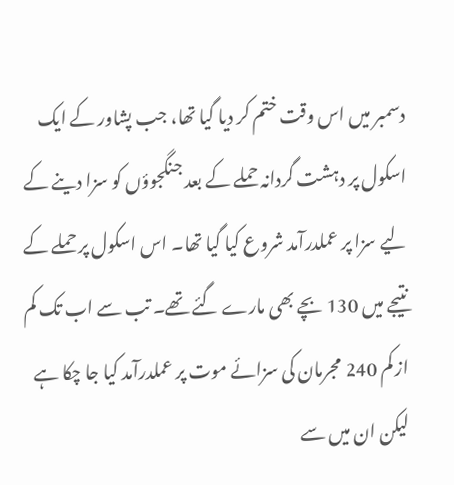دسمبر میں اس وقت ختم کر دیا گیا تھا، جب پشاور کے ایک اسکول پر دہشت گردانہ حملے کے بعد جنگجوؤں کو سزا دینے کے لیے سزا پر عملدرآمد شروع کیا گیا تھا۔ اس اسکول پر حملے کے نتیجے میں 130 بچے بھی مارے گئے تھے۔ تب سے اب تک کم از کم 240 مجرمان کی سزائے موت پر عملدرآمد کیا جا چکا ہے لیکن ان میں سے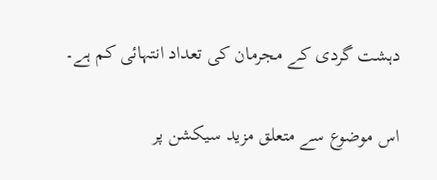دہشت گردی کے مجرمان کی تعداد انتہائی کم ہے۔

اس موضوع سے متعلق مزید سیکشن پر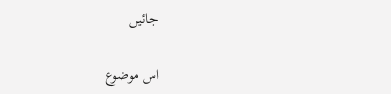جائیں

اس موضوع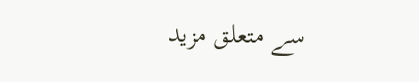سے متعلق مزید